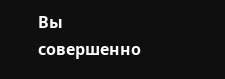Вы совершенно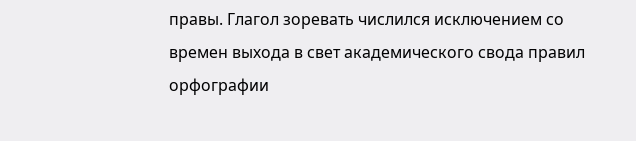правы. Глагол зоревать числился исключением со времен выхода в свет академического свода правил орфографии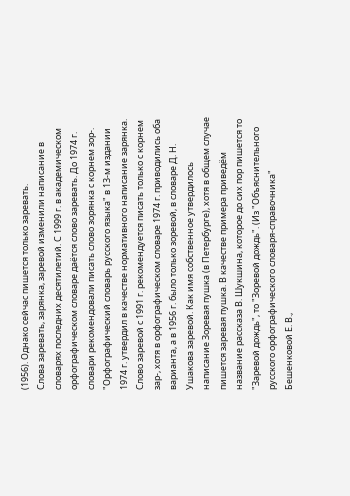(1956). Однако сейчас пишется только заревать.
Слова заревать, зарянка, заревой изменили написание в словарях последних десятилетий. С 1999 г. в академическом орфографическом словаре даётся слово заревать. До 1974 г. словари рекомендовали писать слово зорянка с корнем зор-. "Орфографический словарь русского языка" в 13-м издании 1974 г. утвердил в качестве нормативного написание зарянка. Слово заревой с 1991 г. рекомендуется писать только с корнем зар-, хотя в орфографическом словаре 1974 г. приводились оба варианта, а в 1956 г. было только зоревой, в словаре Д. Н. Ушакова заревой. Как имя собственное утвердилось написание Зоревая пушка (в Петербурге), хотя в общем случае пишется заревая пушка. В качестве примера приведём название рассказа В. Шукшина, которое до сих пор пишется то "Заревой дождь", то "Зоревой дождь". (Из "Объяснительного русского орфографического словаря-справочника" Бешенковой Е. В.,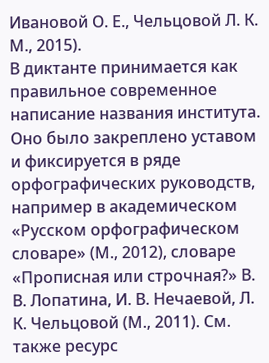Ивановой О. Е., Чельцовой Л. К. М., 2015).
В диктанте принимается как правильное современное написание названия института. Оно было закреплено уставом и фиксируется в ряде орфографических руководств, например в академическом «Русском орфографическом словаре» (М., 2012), словаре «Прописная или строчная?» В. В. Лопатина, И. В. Нечаевой, Л. К. Чельцовой (М., 2011). См. также ресурс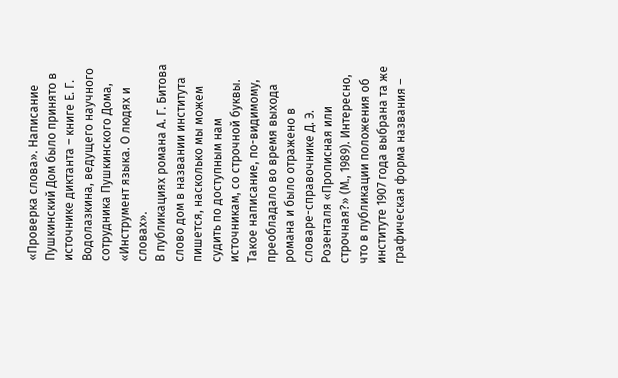«Проверка слова». Написание Пушкинский Дом было принято в источнике диктанта – книге Е. Г. Водолазкина, ведущего научного сотрудника Пушкинского Дома, «Инструмент языка. О людях и словах».
В публикациях романа А. Г. Битова слово дом в названии института пишется, насколько мы можем судить по доступным нам источникам, со строчной буквы. Такое написание, по-видимому, преобладало во время выхода романа и было отражено в словаре-справочнике Д. Э. Розенталя «Прописная или строчная?» (М., 1989). Интересно, что в публикации положения об институте 1907 года выбрана та же графическая форма названия –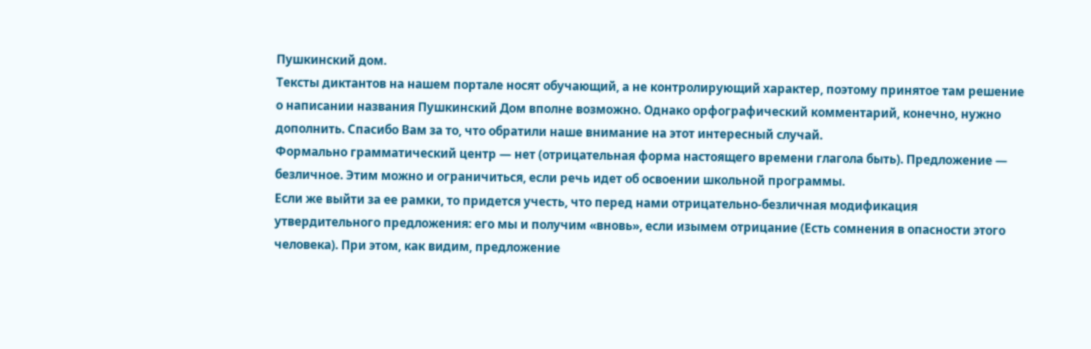Пушкинский дом.
Тексты диктантов на нашем портале носят обучающий, а не контролирующий характер, поэтому принятое там решение о написании названия Пушкинский Дом вполне возможно. Однако орфографический комментарий, конечно, нужно дополнить. Спасибо Вам за то, что обратили наше внимание на этот интересный случай.
Формально грамматический центр — нет (отрицательная форма настоящего времени глагола быть). Предложение — безличное. Этим можно и ограничиться, если речь идет об освоении школьной программы.
Если же выйти за ее рамки, то придется учесть, что перед нами отрицательно-безличная модификация утвердительного предложения: его мы и получим «вновь», если изымем отрицание (Есть сомнения в опасности этого человека). При этом, как видим, предложение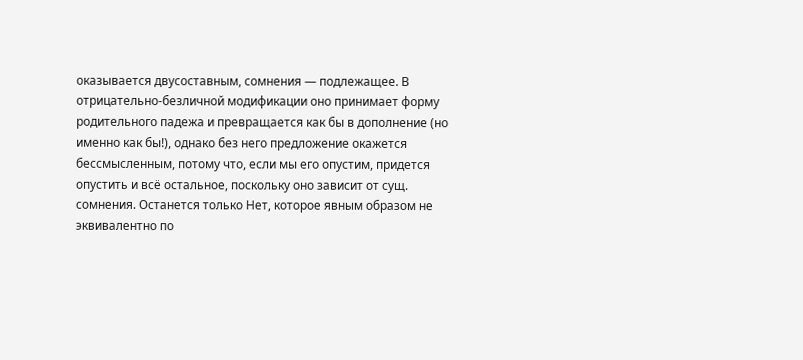оказывается двусоставным, сомнения — подлежащее. В отрицательно-безличной модификации оно принимает форму родительного падежа и превращается как бы в дополнение (но именно как бы!), однако без него предложение окажется бессмысленным, потому что, если мы его опустим, придется опустить и всё остальное, поскольку оно зависит от сущ. сомнения. Останется только Нет, которое явным образом не эквивалентно по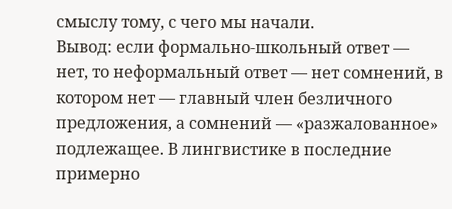смыслу тому, с чего мы начали.
Вывод: если формально-школьный ответ — нет, то неформальный ответ — нет сомнений, в котором нет — главный член безличного предложения, а сомнений — «разжалованное» подлежащее. В лингвистике в последние примерно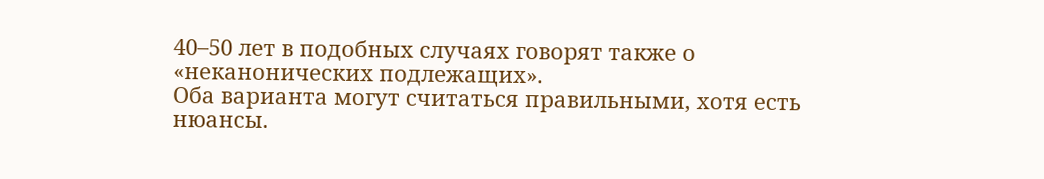40–50 лет в подобных случаях говорят также о «неканонических подлежащих».
Оба варианта могут считаться правильными, хотя есть нюансы.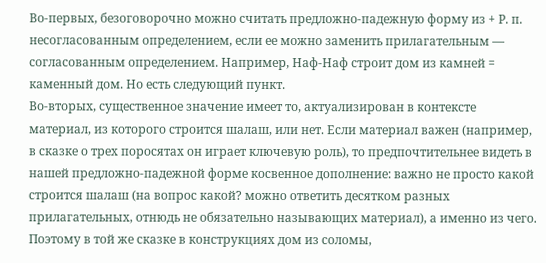Во-первых, безоговорочно можно считать предложно-падежную форму из + Р. п. несогласованным определением, если ее можно заменить прилагательным — согласованным определением. Например, Наф-Наф строит дом из камней = каменный дом. Но есть следующий пункт.
Во-вторых, существенное значение имеет то, актуализирован в контексте материал, из которого строится шалаш, или нет. Если материал важен (например, в сказке о трех поросятах он играет ключевую роль), то предпочтительнее видеть в нашей предложно-падежной форме косвенное дополнение: важно не просто какой строится шалаш (на вопрос какой? можно ответить десятком разных прилагательных, отнюдь не обязательно называющих материал), а именно из чего. Поэтому в той же сказке в конструкциях дом из соломы,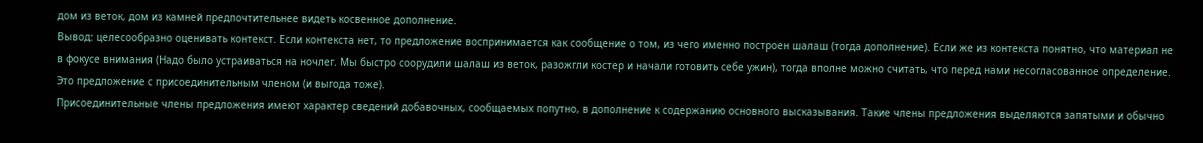дом из веток, дом из камней предпочтительнее видеть косвенное дополнение.
Вывод: целесообразно оценивать контекст. Если контекста нет, то предложение воспринимается как сообщение о том, из чего именно построен шалаш (тогда дополнение). Если же из контекста понятно, что материал не в фокусе внимания (Надо было устраиваться на ночлег. Мы быстро соорудили шалаш из веток, разожгли костер и начали готовить себе ужин), тогда вполне можно считать, что перед нами несогласованное определение.
Это предложение с присоединительным членом (и выгода тоже).
Присоединительные члены предложения имеют характер сведений добавочных, сообщаемых попутно, в дополнение к содержанию основного высказывания. Такие члены предложения выделяются запятыми и обычно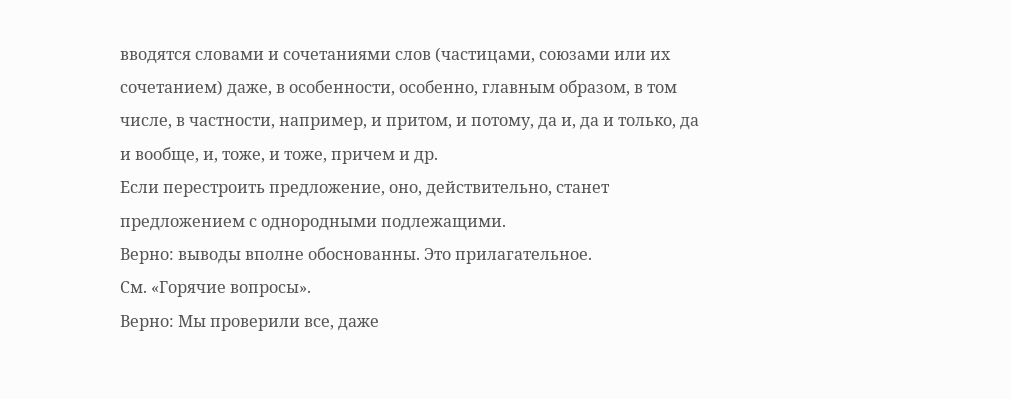вводятся словами и сочетаниями слов (частицами, союзами или их сочетанием) даже, в особенности, особенно, главным образом, в том числе, в частности, например, и притом, и потому, да и, да и только, да и вообще, и, тоже, и тоже, причем и др.
Если перестроить предложение, оно, действительно, станет предложением с однородными подлежащими.
Верно: выводы вполне обоснованны. Это прилагательное.
См. «Горячие вопросы».
Верно: Мы проверили все, даже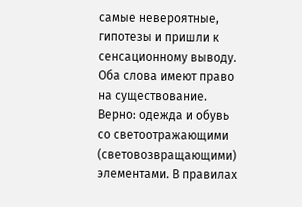самые невероятные, гипотезы и пришли к сенсационному выводу.
Оба слова имеют право на существование.
Верно: одежда и обувь со светоотражающими (световозвращающими) элементами. В правилах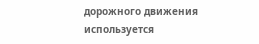дорожного движения используется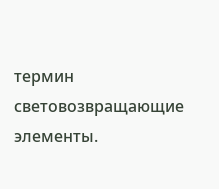термин световозвращающие элементы.